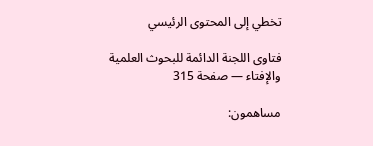تخطي إلى المحتوى الرئيسي

فتاوى اللجنة الدائمة للبحوث العلمية والإفتاء — صفحة 315

مساهمون: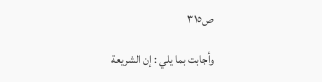ص٣١٥

وأجابت بما يلي : إن الشريعة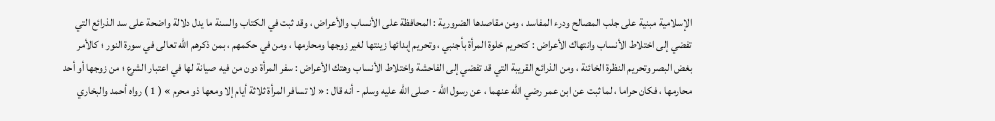الإسلامية مبنية على جلب المصالح ودرء المفاسد ، ومن مقاصدها الضرورية : المحافظة على الأنساب والأعراض ، وقد ثبت في الكتاب والسنة ما يدل دلالة واضحة على سد الذرائع التي تفضي إلى اختلاط الأنساب وانتهاك الأعراض : كتحريم خلوة المرأة بأجنبي ، وتحريم إبدائها زينتها لغير زوجها ومحارمها ، ومن في حكمهم ، بمن ذكرهم الله تعالى في سورة النور ؛ كالأمر بغض البصر وتحريم النظرة الخائنة ، ومن الذرائع القريبة التي قد تفضي إلى الفاحشة واختلاط الأنساب وهتك الأعراض : سفر المرأة دون من فيه صيانة لها في اعتبار الشرع ؛ من زوجها أو أحد محارمها ، فكان حراما ، لما ثبت عن ابن عمر رضي الله عنهما ، عن رسول الله - صلى الله عليه وسلم - أنه قال : « لا تسافر المرأة ثلاثة أيام إلا ومعها ذو محرم » ( 1 ) رواه أحمد والبخاري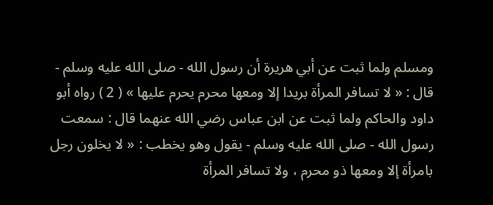ومسلم ولما ثبت عن أبي هريرة أن رسول الله - صلى الله عليه وسلم - قال : « لا تسافر المرأة بريدا إلا ومعها محرم يحرم عليها » ( 2 ) رواه أبو داود والحاكم ولما ثبت عن ابن عباس رضي الله عنهما قال : سمعت رسول الله - صلى الله عليه وسلم - يقول وهو يخطب : « لا يخلون رجل بامرأة إلا ومعها ذو محرم ، ولا تسافر المرأة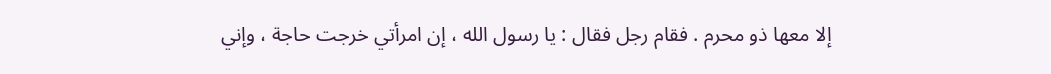إلا معها ذو محرم . فقام رجل فقال : يا رسول الله ، إن امرأتي خرجت حاجة ، وإني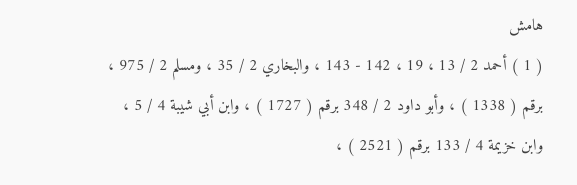هامش
( 1 ) أحمد 2 / 13 ، 19 ، 142 - 143 ، والبخاري 2 / 35 ، ومسلم 2 / 975 ، برقم ( 1338 ) ، وأبو داود 2 / 348 برقم ( 1727 ) ، وابن أبي شيبة 4 / 5 ، وابن خزيمة 4 / 133 برقم ( 2521 ) ،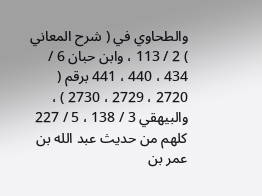والطحاوي في ( شرح المعاني ) 2 / 113 ، وابن حبان 6 / 434 ، 440 ، 441 برقم ( 2720 ، 2729 ، 2730 ) ، والبيهقي 3 / 138 ، 5 / 227 كلهم من حديث عبد الله بن عمر بن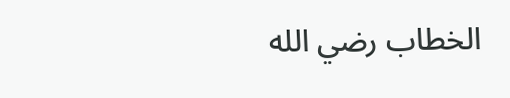الخطاب رضي الله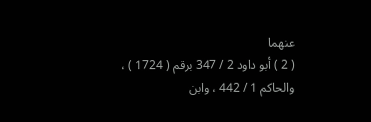عنهما
( 2 ) أبو داود 2 / 347 برقم ( 1724 ) ، والحاكم 1 / 442 ، وابن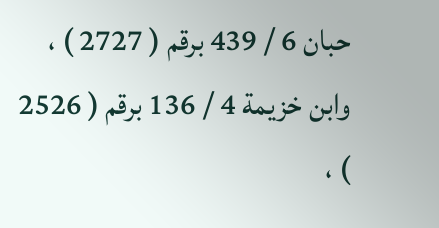حبان 6 / 439 برقم ( 2727 ) ، وابن خزيمة 4 / 136 برقم ( 2526 ) ،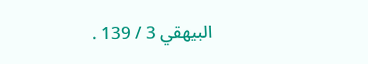البيهقي 3 / 139 .